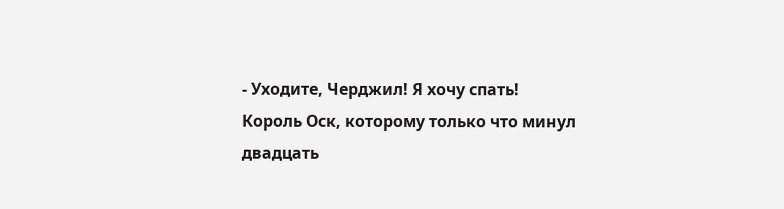- Уходите, Черджил! Я хочу спать!
Король Оск, которому только что минул двадцать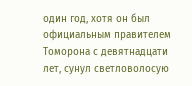один год, хотя он был официальным правителем Томорона с девятнадцати лет, сунул светловолосую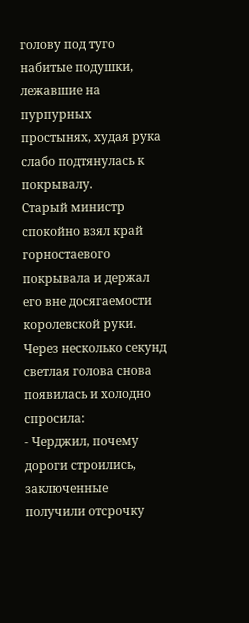голову под туго набитые подушки, лежавшие на пурпурных простынях, худая рука слабо подтянулась к покрывалу.
Старый министр спокойно взял край горностаевого покрывала и держал его вне досягаемости королевской руки. Через несколько секунд светлая голова снова появилась и холодно спросила:
- Черджил, почему дороги строились, заключенные получили отсрочку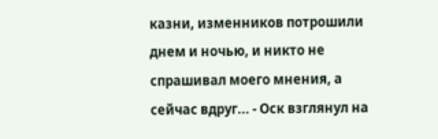казни, изменников потрошили днем и ночью, и никто не спрашивал моего мнения, а сейчас вдруг... - Оск взглянул на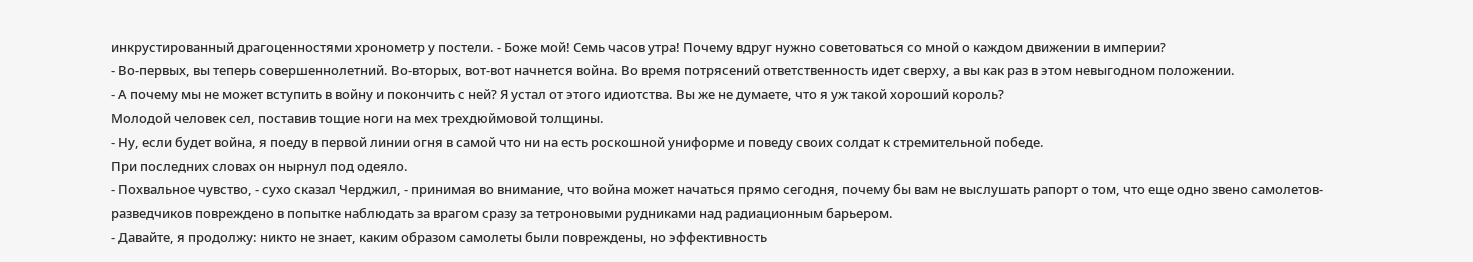инкрустированный драгоценностями хронометр у постели. - Боже мой! Семь часов утра! Почему вдруг нужно советоваться со мной о каждом движении в империи?
- Во-первых, вы теперь совершеннолетний. Во-вторых, вот-вот начнется война. Во время потрясений ответственность идет сверху, а вы как раз в этом невыгодном положении.
- А почему мы не может вступить в войну и покончить с ней? Я устал от этого идиотства. Вы же не думаете, что я уж такой хороший король?
Молодой человек сел, поставив тощие ноги на мех трехдюймовой толщины.
- Ну, если будет война, я поеду в первой линии огня в самой что ни на есть роскошной униформе и поведу своих солдат к стремительной победе.
При последних словах он нырнул под одеяло.
- Похвальное чувство, - сухо сказал Черджил, - принимая во внимание, что война может начаться прямо сегодня, почему бы вам не выслушать рапорт о том, что еще одно звено самолетов-разведчиков повреждено в попытке наблюдать за врагом сразу за тетроновыми рудниками над радиационным барьером.
- Давайте, я продолжу: никто не знает, каким образом самолеты были повреждены, но эффективность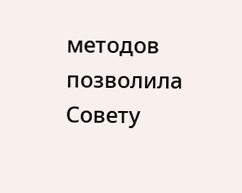методов позволила Совету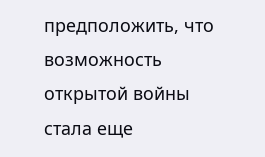предположить, что возможность открытой войны стала еще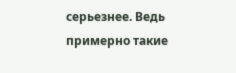серьезнее. Ведь примерно такие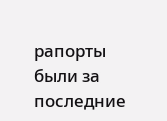рапорты были за последние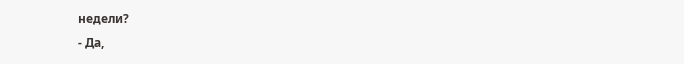недели?
- Да,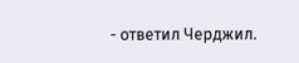- ответил Черджил.